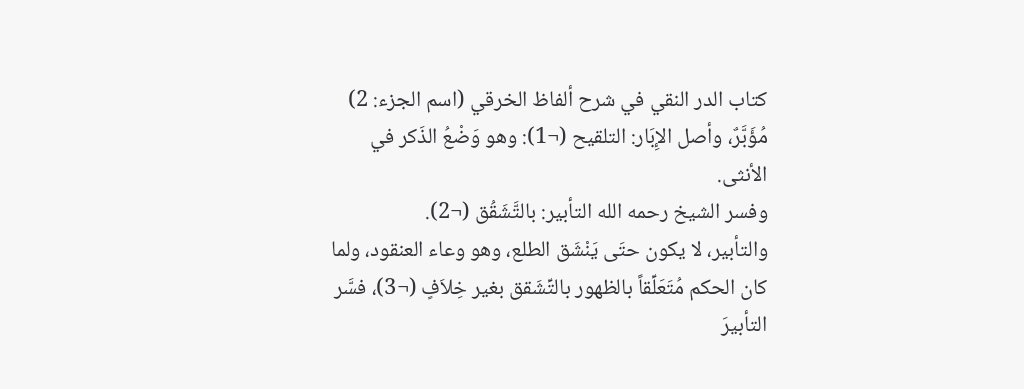كتاب الدر النقي في شرح ألفاظ الخرقي (اسم الجزء: 2)
مُؤَبَّرٌ، وأصل الإِبَار: التلقيح (¬1): وهو وَضْعُ الذَكر في الأنثى.
وفسر الشيخ رحمه الله التأبير: بالتَّشَقُق (¬2).
والتأبير، لا يكون حتَى يَنْشَق الطلع، وهو وعاء العنقود، ولما كان الحكم مُتَعَلِّقاً بالظهور بالتِّشَقق بغير خِلاَفٍ (¬3)، فسَّر التأبيرَ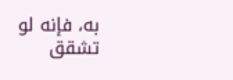به، فإنه لو تشقق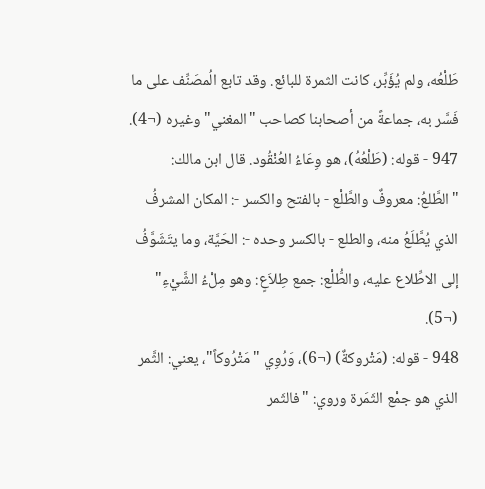طَلْعُه، ولم يُؤَبِّر، كانت الثمرة للبائع. وقد تابع الُمصَنِّف على ما فَسَّر به، جماعةً من أصحابنا كصاحب "المغني" وغيره (¬4).
947 - قوله: (طَلْعُهُ)، هو وِعَاءُ العُنْقُود. قال ابن مالك: "الطَّلعُ: معروفٌ والطَّلْع - بالفتح والكسر -: المكان المشرفُ الذي يُطَّلَعُ منه، والطلع - بالكسر وحده -: الحَيَّة، وما يتَشَوَّفُ إلى الاطِّلاع عليه، والطُّلْع: جمع طِلاَعٍ: وهو مِلْءُ الشَّيْءِ" (¬5).
948 - قوله: (مَتْروكةٌ) (¬6)، وَرُوِي "مَتْرُوكاً"، يعني: الثَّمر الذي هو جمْع الثَمَرة وروي: "فالثَمر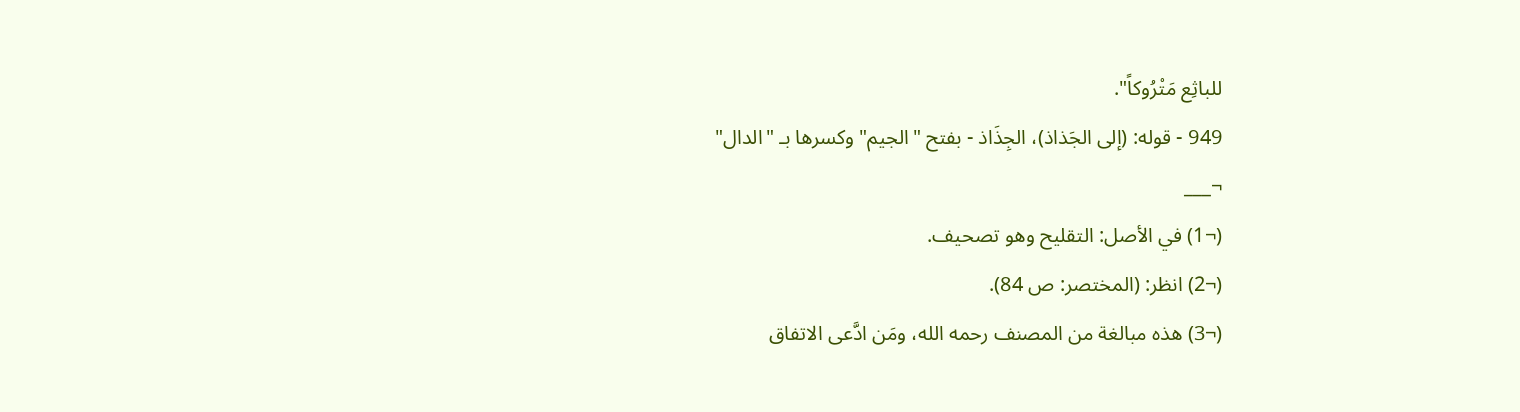للباثِع مَتْرُوكاً".
949 - قوله: (إلى الجَذاذ)، الجِذَاذ - بفتح "الجيم" وكسرها بـ "الدال"
¬___
(¬1) في الأصل: التقليح وهو تصحيف.
(¬2) انظر: (المختصر: ص 84).
(¬3) هذه مبالغة من المصنف رحمه الله، ومَن ادَّعى الاتفاق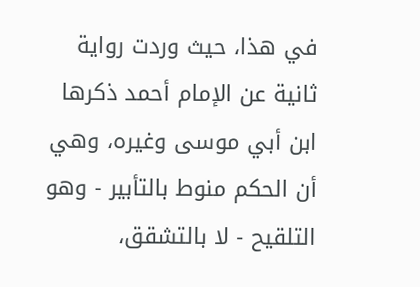في هذا، حيث وردت رواية ثانية عن الإمام أحمد ذكرها ابن أبي موسى وغيره، وهي أن الحكم منوط بالتأبير - وهو التلقيح - لا بالتشقق،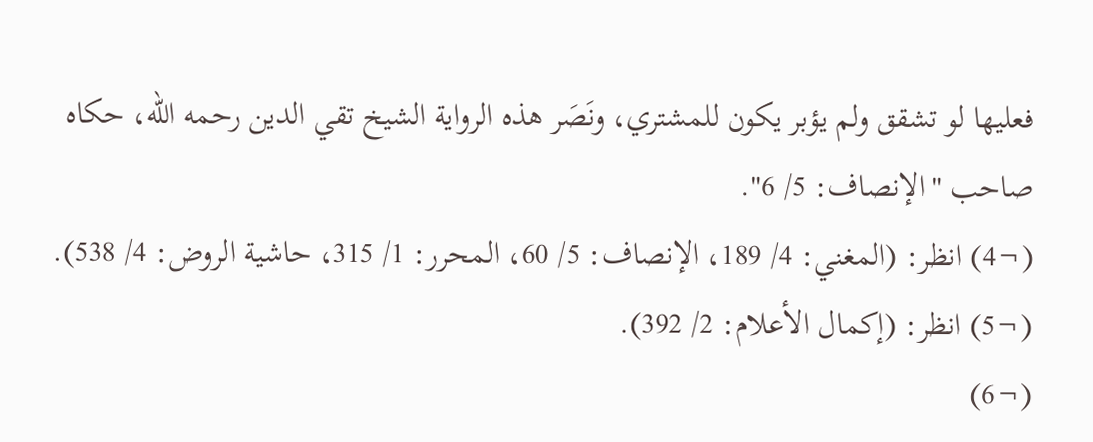فعليها لو تشقق ولم يؤبر يكون للمشتري، ونَصَر هذه الرواية الشيخ تقي الدين رحمه الله، حكاه صاحب "الإنصاف: 5/ 6".
(¬4) انظر: (المغني: 4/ 189، الإنصاف: 5/ 60، المحرر: 1/ 315، حاشية الروض: 4/ 538).
(¬5) انظر: (إكمال الأعلام: 2/ 392).
(¬6)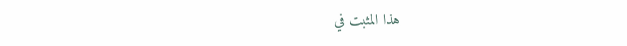هذا المثبت في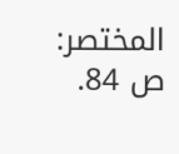المختصر: ص 84.